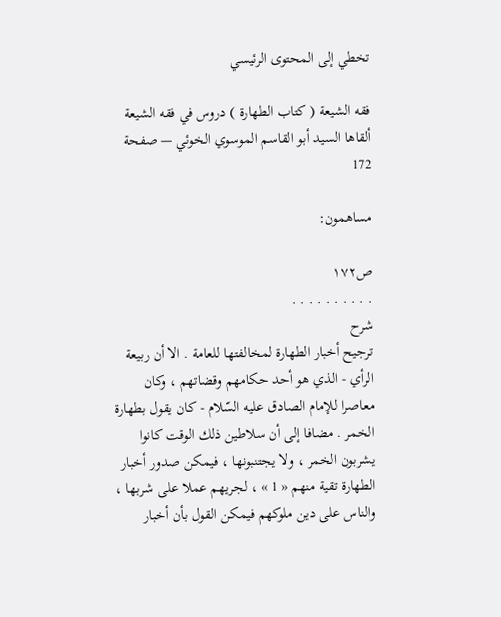تخطي إلى المحتوى الرئيسي

فقه الشيعة ( كتاب الطهارة ) دروس في فقه الشيعة ألقاها السيد أبو القاسم الموسوي الخوئي — صفحة 172

مساهمون:

ص١٧٢
. . . . . . . . . .
شرح
ترجيح أخبار الطهارة لمخالفتها للعامة . الا أن ربيعة الرأي - الذي هو أحد حكامهم وقضاتهم ، وكان معاصرا للإمام الصادق عليه السّلام - كان يقول بطهارة الخمر . مضافا إلى أن سلاطين ذلك الوقت كانوا يشربون الخمر ، ولا يجتنبونها ، فيمكن صدور أخبار الطهارة تقية منهم « 1 » ، لجريهم عملا على شربها ، والناس على دين ملوكهم فيمكن القول بأن أخبار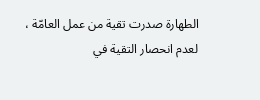الطهارة صدرت تقية من عمل العامّة ، لعدم انحصار التقية في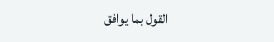القول بما يوافق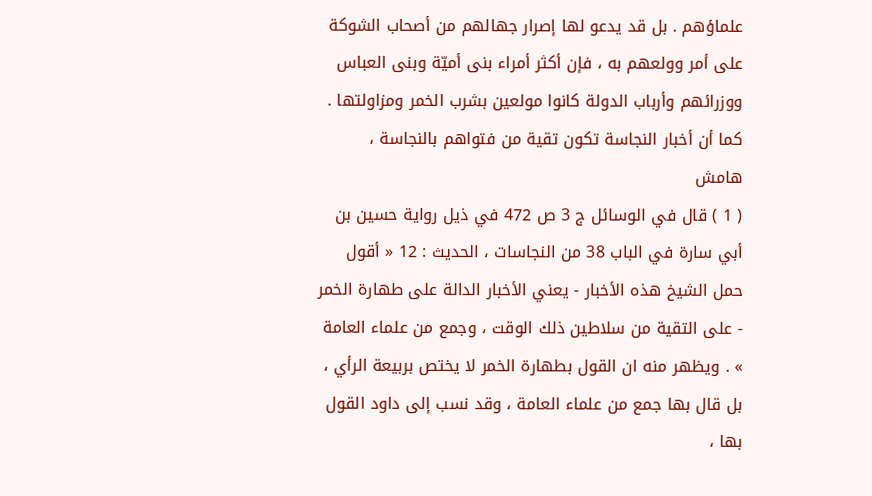علماؤهم . بل قد يدعو لها إصرار جهالهم من أصحاب الشوكة على أمر وولعهم به ، فإن أكثر أمراء بنى أميّة وبنى العباس ووزرائهم وأرباب الدولة كانوا مولعين بشرب الخمر ومزاولتها . كما أن أخبار النجاسة تكون تقية من فتواهم بالنجاسة ،
هامش
( 1 ) قال في الوسائل ج 3 ص 472 في ذيل رواية حسين بن أبي سارة في الباب 38 من النجاسات ، الحديث : 12 « أقول حمل الشيخ هذه الأخبار - يعني الأخبار الدالة على طهارة الخمر - على التقية من سلاطين ذلك الوقت ، وجمع من علماء العامة » . ويظهر منه ان القول بطهارة الخمر لا يختص بربيعة الرأي ، بل قال بها جمع من علماء العامة ، وقد نسب إلى داود القول بها ،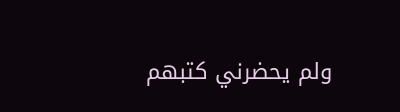ولم يحضرني كتبهم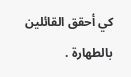كي أحقق القائلين بالطهارة .